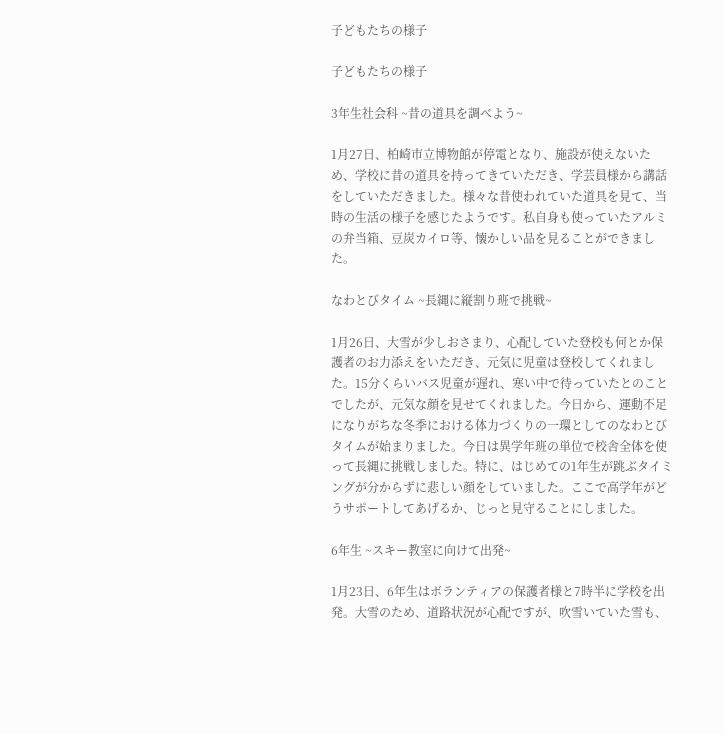子どもたちの様子

子どもたちの様子

3年生社会科 ~昔の道具を調べよう~

1月27日、柏崎市立博物館が停電となり、施設が使えないため、学校に昔の道具を持ってきていただき、学芸員様から講話をしていただきました。様々な昔使われていた道具を見て、当時の生活の様子を感じたようです。私自身も使っていたアルミの弁当箱、豆炭カイロ等、懐かしい品を見ることができました。

なわとびタイム ~長縄に縦割り班で挑戦~

1月26日、大雪が少しおさまり、心配していた登校も何とか保護者のお力添えをいただき、元気に児童は登校してくれました。15分くらいバス児童が遅れ、寒い中で待っていたとのことでしたが、元気な顔を見せてくれました。今日から、運動不足になりがちな冬季における体力づくりの一環としてのなわとびタイムが始まりました。今日は異学年班の単位で校舎全体を使って長縄に挑戦しました。特に、はじめての1年生が跳ぶタイミングが分からずに悲しい顔をしていました。ここで高学年がどうサポートしてあげるか、じっと見守ることにしました。

6年生 ~スキー教室に向けて出発~

1月23日、6年生はボランティアの保護者様と7時半に学校を出発。大雪のため、道路状況が心配ですが、吹雪いていた雪も、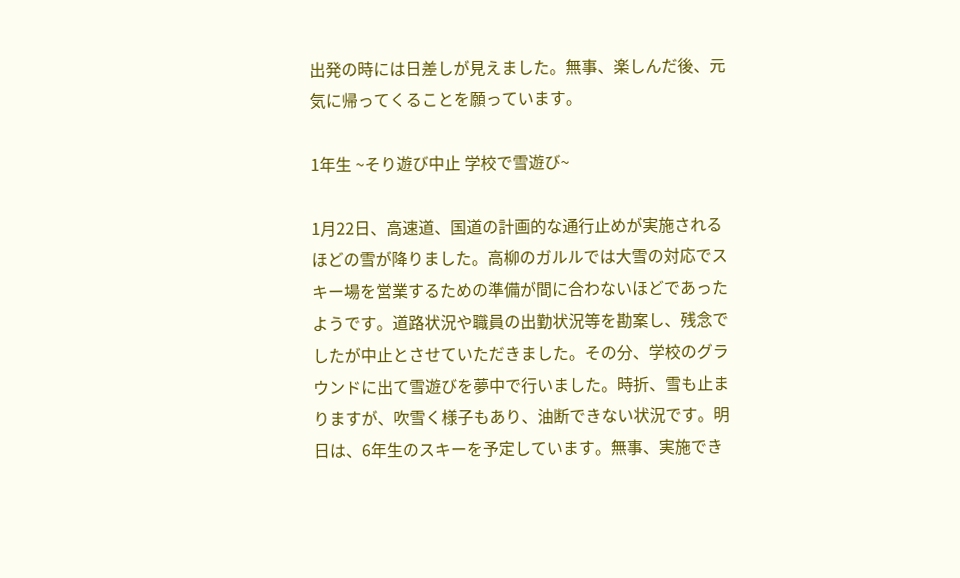出発の時には日差しが見えました。無事、楽しんだ後、元気に帰ってくることを願っています。

1年生 ~そり遊び中止 学校で雪遊び~

1月22日、高速道、国道の計画的な通行止めが実施されるほどの雪が降りました。高柳のガルルでは大雪の対応でスキー場を営業するための準備が間に合わないほどであったようです。道路状況や職員の出勤状況等を勘案し、残念でしたが中止とさせていただきました。その分、学校のグラウンドに出て雪遊びを夢中で行いました。時折、雪も止まりますが、吹雪く様子もあり、油断できない状況です。明日は、6年生のスキーを予定しています。無事、実施でき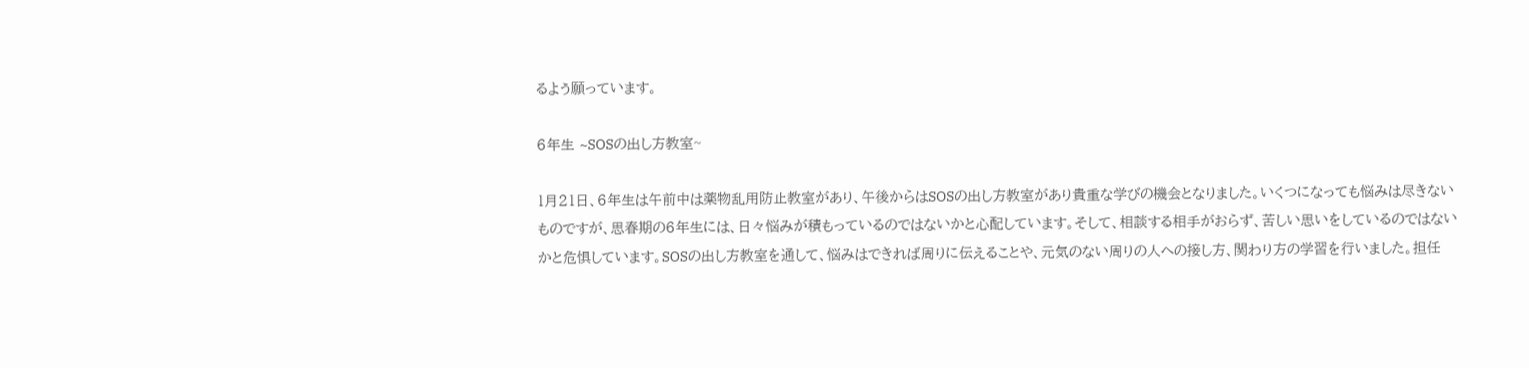るよう願っています。

6年生 ~SOSの出し方教室~

1月21日、6年生は午前中は薬物乱用防止教室があり、午後からはSOSの出し方教室があり貴重な学びの機会となりました。いくつになっても悩みは尽きないものですが、思春期の6年生には、日々悩みが積もっているのではないかと心配しています。そして、相談する相手がおらず、苦しい思いをしているのではないかと危惧しています。SOSの出し方教室を通して、悩みはできれば周りに伝えることや、元気のない周りの人への接し方、関わり方の学習を行いました。担任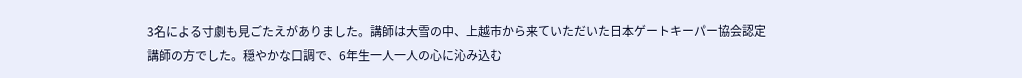3名による寸劇も見ごたえがありました。講師は大雪の中、上越市から来ていただいた日本ゲートキーパー協会認定講師の方でした。穏やかな口調で、6年生一人一人の心に沁み込む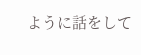ように話をして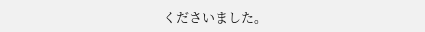くださいました。